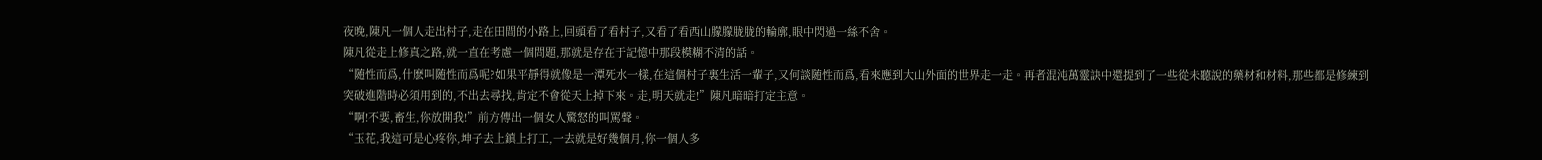夜晚,陳凡一個人走出村子,走在田間的小路上,回頭看了看村子,又看了看西山朦朦胧胧的輪廓,眼中閃過一絲不舍。
陳凡從走上修真之路,就一直在考慮一個問題,那就是存在于記憶中那段模糊不清的話。
“随性而爲,什麽叫随性而爲呢?如果平靜得就像是一潭死水一樣,在這個村子裏生活一輩子,又何談随性而爲,看來應到大山外面的世界走一走。再者混沌萬靈訣中還提到了一些從未聽說的藥材和材料,那些都是修練到突破進階時必須用到的,不出去尋找,肯定不會從天上掉下來。走,明天就走!”陳凡暗暗打定主意。
“啊!不要,畜生,你放開我!”前方傳出一個女人驚怒的叫罵聲。
“玉花,我這可是心疼你,坤子去上鎮上打工,一去就是好幾個月,你一個人多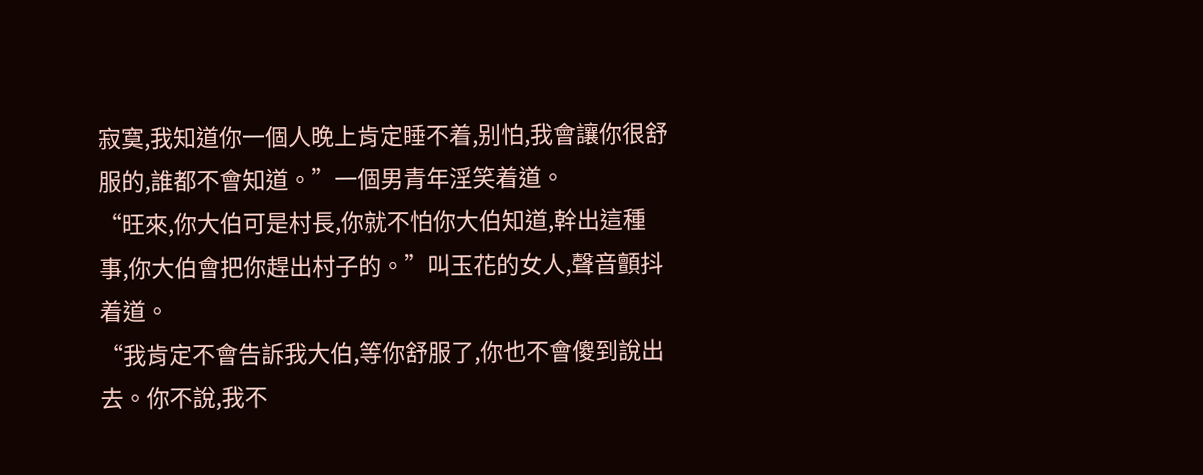寂寞,我知道你一個人晚上肯定睡不着,别怕,我會讓你很舒服的,誰都不會知道。”一個男青年淫笑着道。
“旺來,你大伯可是村長,你就不怕你大伯知道,幹出這種事,你大伯會把你趕出村子的。”叫玉花的女人,聲音顫抖着道。
“我肯定不會告訴我大伯,等你舒服了,你也不會傻到說出去。你不說,我不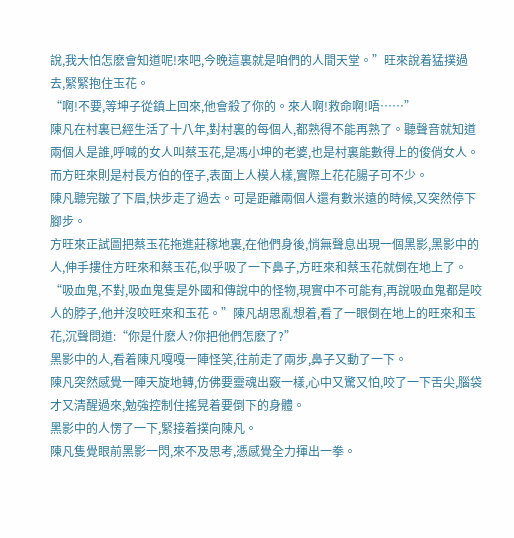說,我大怕怎麽會知道呢!來吧,今晚這裏就是咱們的人間天堂。”旺來說着猛撲過去,緊緊抱住玉花。
“啊!不要,等坤子從鎮上回來,他會殺了你的。來人啊!救命啊!唔……”
陳凡在村裏已經生活了十八年,對村裏的每個人,都熟得不能再熟了。聽聲音就知道兩個人是誰,呼喊的女人叫蔡玉花,是馮小坤的老婆,也是村裏能數得上的俊俏女人。而方旺來則是村長方伯的侄子,表面上人模人樣,實際上花花腸子可不少。
陳凡聽完皺了下眉,快步走了過去。可是距離兩個人還有數米遠的時候,又突然停下腳步。
方旺來正試圖把蔡玉花拖進莊稼地裏,在他們身後,悄無聲息出現一個黑影,黑影中的人,伸手摟住方旺來和蔡玉花,似乎吸了一下鼻子,方旺來和蔡玉花就倒在地上了。
“吸血鬼,不對,吸血鬼隻是外國和傳說中的怪物,現實中不可能有,再說吸血鬼都是咬人的脖子,他并沒咬旺來和玉花。”陳凡胡思亂想着,看了一眼倒在地上的旺來和玉花,沉聲問道:“你是什麽人?你把他們怎麽了?”
黑影中的人,看着陳凡嘎嘎一陣怪笑,往前走了兩步,鼻子又動了一下。
陳凡突然感覺一陣天旋地轉,仿佛要靈魂出竅一樣,心中又驚又怕,咬了一下舌尖,腦袋才又清醒過來,勉強控制住搖晃着要倒下的身體。
黑影中的人愣了一下,緊接着撲向陳凡。
陳凡隻覺眼前黑影一閃,來不及思考,憑感覺全力揮出一拳。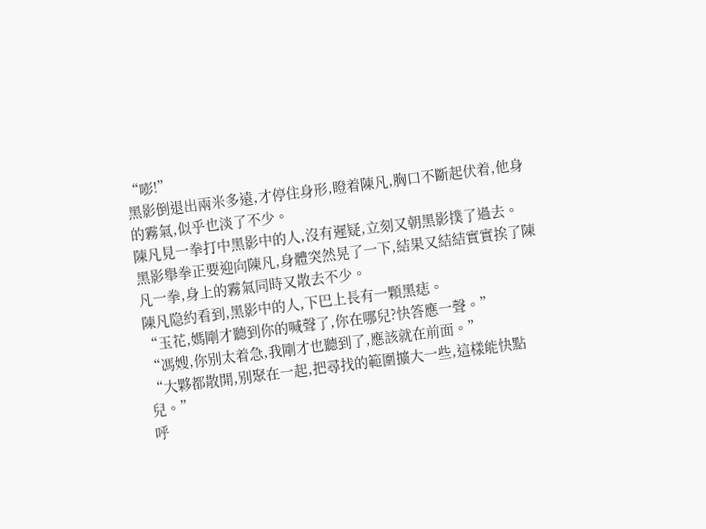“嘭!”
黑影倒退出兩米多遠,才停住身形,瞪着陳凡,胸口不斷起伏着,他身的霧氣,似乎也淡了不少。
陳凡見一拳打中黑影中的人,沒有遲疑,立刻又朝黑影撲了過去。
黑影舉拳正要迎向陳凡,身體突然晃了一下,結果又結結實實挨了陳凡一拳,身上的霧氣同時又散去不少。
陳凡隐約看到,黑影中的人,下巴上長有一顆黑痣。
“玉花,媽剛才聽到你的喊聲了,你在哪兒?快答應一聲。”
“馮嫂,你别太着急,我剛才也聽到了,應該就在前面。”
“大夥都散開,别聚在一起,把尋找的範圍擴大一些,這樣能快點兒。”
呼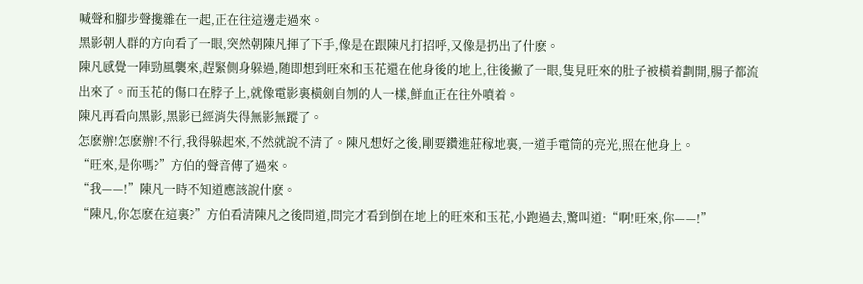喊聲和腳步聲攙雜在一起,正在往這邊走過來。
黑影朝人群的方向看了一眼,突然朝陳凡揮了下手,像是在跟陳凡打招呼,又像是扔出了什麽。
陳凡感覺一陣勁風襲來,趕緊側身躲過,随即想到旺來和玉花還在他身後的地上,往後撇了一眼,隻見旺來的肚子被橫着劃開,腸子都流出來了。而玉花的傷口在脖子上,就像電影裏橫劍自刎的人一樣,鮮血正在往外噴着。
陳凡再看向黑影,黑影已經消失得無影無蹤了。
怎麽辦!怎麽辦!不行,我得躲起來,不然就說不清了。陳凡想好之後,剛要鑽進莊稼地裏,一道手電筒的亮光,照在他身上。
“旺來,是你嗎?”方伯的聲音傳了過來。
“我——!”陳凡一時不知道應該說什麽。
“陳凡,你怎麽在這裏?”方伯看清陳凡之後問道,問完才看到倒在地上的旺來和玉花,小跑過去,驚叫道:“啊!旺來,你——!”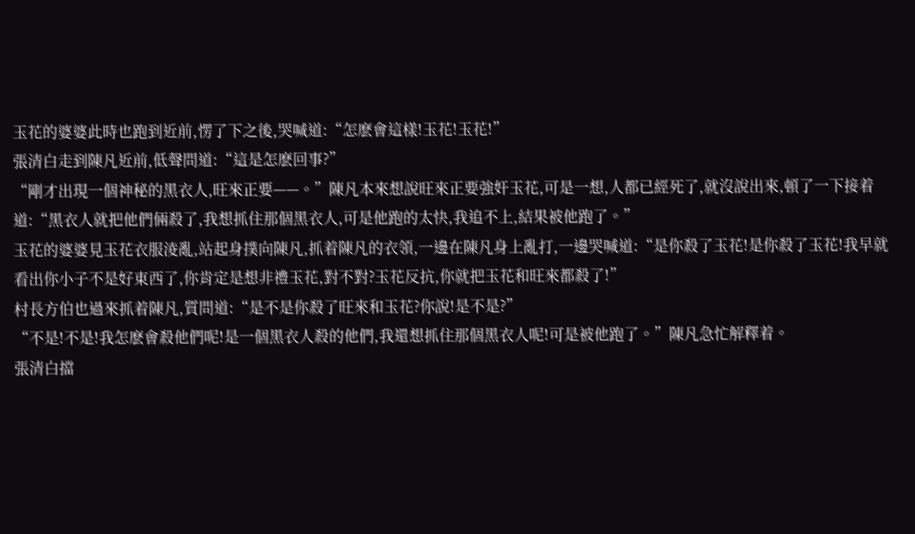玉花的婆婆此時也跑到近前,愣了下之後,哭喊道:“怎麽會這樣!玉花!玉花!”
張清白走到陳凡近前,低聲問道:“這是怎麽回事?”
“剛才出現一個神秘的黑衣人,旺來正要——。”陳凡本來想說旺來正要強奸玉花,可是一想,人都已經死了,就沒說出來,頓了一下接着道:“黑衣人就把他們倆殺了,我想抓住那個黑衣人,可是他跑的太快,我追不上,結果被他跑了。”
玉花的婆婆見玉花衣服淩亂,站起身撲向陳凡,抓着陳凡的衣領,一邊在陳凡身上亂打,一邊哭喊道:“是你殺了玉花!是你殺了玉花!我早就看出你小子不是好東西了,你肯定是想非禮玉花,對不對?玉花反抗,你就把玉花和旺來都殺了!”
村長方伯也過來抓着陳凡,質問道:“是不是你殺了旺來和玉花?你說!是不是?”
“不是!不是!我怎麽會殺他們呢!是一個黑衣人殺的他們,我還想抓住那個黑衣人呢!可是被他跑了。”陳凡急忙解釋着。
張清白擋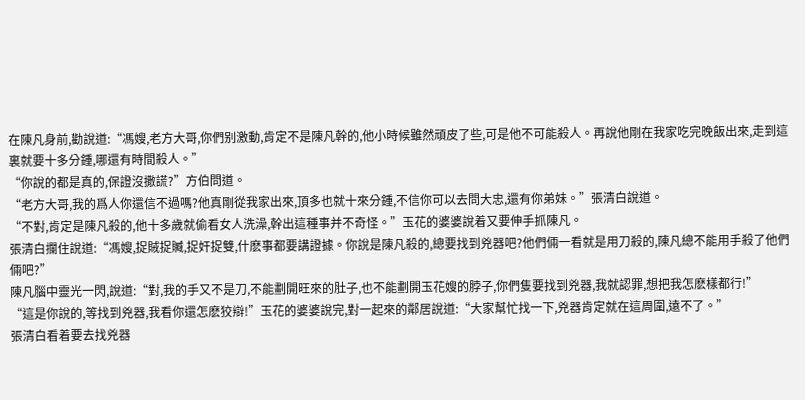在陳凡身前,勸說道:“馮嫂,老方大哥,你們别激動,肯定不是陳凡幹的,他小時候雖然頑皮了些,可是他不可能殺人。再說他剛在我家吃完晚飯出來,走到這裏就要十多分鍾,哪還有時間殺人。”
“你說的都是真的,保證沒撒謊?”方伯問道。
“老方大哥,我的爲人你還信不過嗎?他真剛從我家出來,頂多也就十來分鍾,不信你可以去問大忠,還有你弟妹。”張清白說道。
“不對,肯定是陳凡殺的,他十多歲就偷看女人洗澡,幹出這種事并不奇怪。”玉花的婆婆說着又要伸手抓陳凡。
張清白攔住說道:“馮嫂,捉賊捉贓,捉奸捉雙,什麽事都要講證據。你說是陳凡殺的,總要找到兇器吧?他們倆一看就是用刀殺的,陳凡總不能用手殺了他們倆吧?”
陳凡腦中靈光一閃,說道:“對,我的手又不是刀,不能劃開旺來的肚子,也不能劃開玉花嫂的脖子,你們隻要找到兇器,我就認罪,想把我怎麽樣都行!”
“這是你說的,等找到兇器,我看你還怎麽狡辯!”玉花的婆婆說完,對一起來的鄰居說道:“大家幫忙找一下,兇器肯定就在這周圍,遠不了。”
張清白看着要去找兇器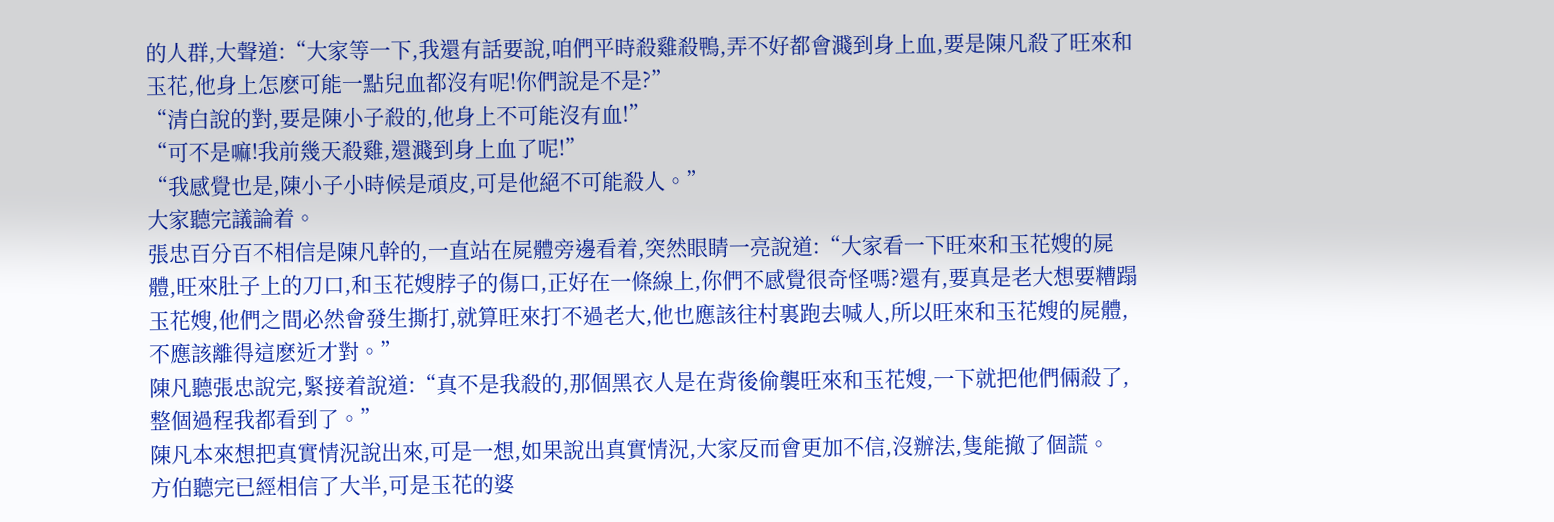的人群,大聲道:“大家等一下,我還有話要說,咱們平時殺雞殺鴨,弄不好都會濺到身上血,要是陳凡殺了旺來和玉花,他身上怎麽可能一點兒血都沒有呢!你們說是不是?”
“清白說的對,要是陳小子殺的,他身上不可能沒有血!”
“可不是嘛!我前幾天殺雞,還濺到身上血了呢!”
“我感覺也是,陳小子小時候是頑皮,可是他絕不可能殺人。”
大家聽完議論着。
張忠百分百不相信是陳凡幹的,一直站在屍體旁邊看着,突然眼睛一亮說道:“大家看一下旺來和玉花嫂的屍體,旺來肚子上的刀口,和玉花嫂脖子的傷口,正好在一條線上,你們不感覺很奇怪嗎?還有,要真是老大想要糟蹋玉花嫂,他們之間必然會發生撕打,就算旺來打不過老大,他也應該往村裏跑去喊人,所以旺來和玉花嫂的屍體,不應該離得這麽近才對。”
陳凡聽張忠說完,緊接着說道:“真不是我殺的,那個黑衣人是在背後偷襲旺來和玉花嫂,一下就把他們倆殺了,整個過程我都看到了。”
陳凡本來想把真實情況說出來,可是一想,如果說出真實情況,大家反而會更加不信,沒辦法,隻能撤了個謊。
方伯聽完已經相信了大半,可是玉花的婆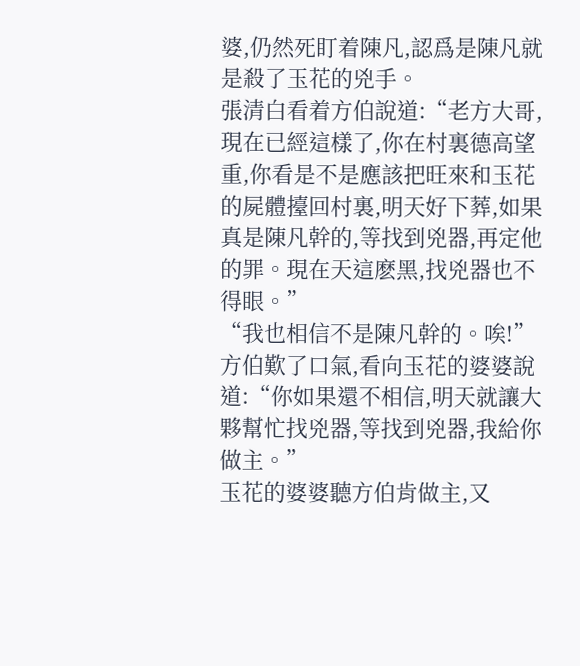婆,仍然死盯着陳凡,認爲是陳凡就是殺了玉花的兇手。
張清白看着方伯說道:“老方大哥,現在已經這樣了,你在村裏德高望重,你看是不是應該把旺來和玉花的屍體擡回村裏,明天好下葬,如果真是陳凡幹的,等找到兇器,再定他的罪。現在天這麽黑,找兇器也不得眼。”
“我也相信不是陳凡幹的。唉!”方伯歎了口氣,看向玉花的婆婆說道:“你如果還不相信,明天就讓大夥幫忙找兇器,等找到兇器,我給你做主。”
玉花的婆婆聽方伯肯做主,又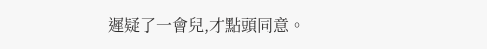遲疑了一會兒,才點頭同意。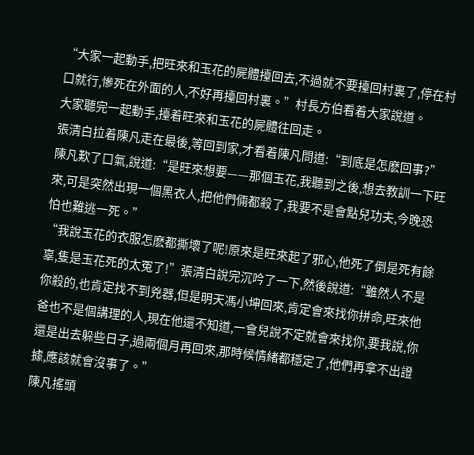“大家一起動手,把旺來和玉花的屍體擡回去,不過就不要擡回村裏了,停在村口就行,慘死在外面的人,不好再擡回村裏。”村長方伯看着大家說道。
大家聽完一起動手,擡着旺來和玉花的屍體往回走。
張清白拉着陳凡走在最後,等回到家,才看着陳凡問道:“到底是怎麽回事?”
陳凡歎了口氣,說道:“是旺來想要——那個玉花,我聽到之後,想去教訓一下旺來,可是突然出現一個黑衣人,把他們倆都殺了,我要不是會點兒功夫,今晚恐怕也難逃一死。”
“我說玉花的衣服怎麽都撕壞了呢!原來是旺來起了邪心,他死了倒是死有餘辜,隻是玉花死的太冤了!”張清白說完沉吟了一下,然後說道:“雖然人不是你殺的,也肯定找不到兇器,但是明天馮小坤回來,肯定會來找你拼命,旺來他爸也不是個講理的人,現在他還不知道,一會兒說不定就會來找你,要我說,你還是出去躲些日子,過兩個月再回來,那時候情緒都穩定了,他們再拿不出證據,應該就會沒事了。”
陳凡搖頭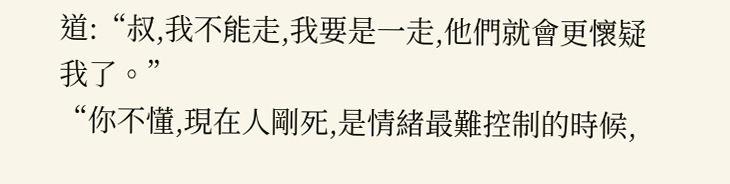道:“叔,我不能走,我要是一走,他們就會更懷疑我了。”
“你不懂,現在人剛死,是情緒最難控制的時候,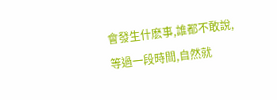會發生什麽事,誰都不敢說,等過一段時間,自然就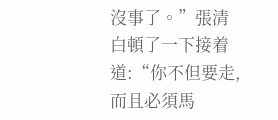沒事了。”張清白頓了一下接着道:“你不但要走,而且必須馬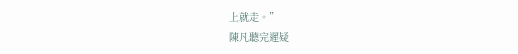上就走。”
陳凡聽完遲疑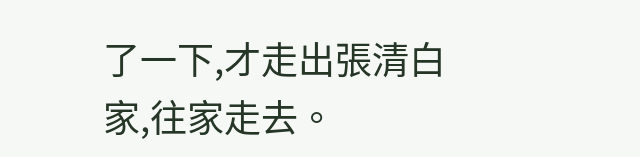了一下,才走出張清白家,往家走去。